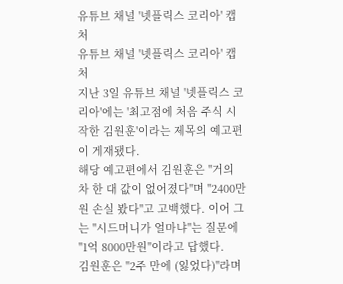유튜브 채널 '넷플릭스 코리아' 캡처
유튜브 채널 '넷플릭스 코리아' 캡처
지난 3일 유튜브 채널 '넷플릭스 코리아'에는 '최고점에 처음 주식 시작한 김원훈'이라는 제목의 예고편이 게재됐다.
해당 예고편에서 김원훈은 "거의 차 한 대 값이 없어졌다"며 "2400만원 손실 봤다"고 고백했다. 이어 그는 "시드머니가 얼마냐"는 질문에 "1억 8000만원"이라고 답했다.
김원훈은 "2주 만에 (잃었다)"라며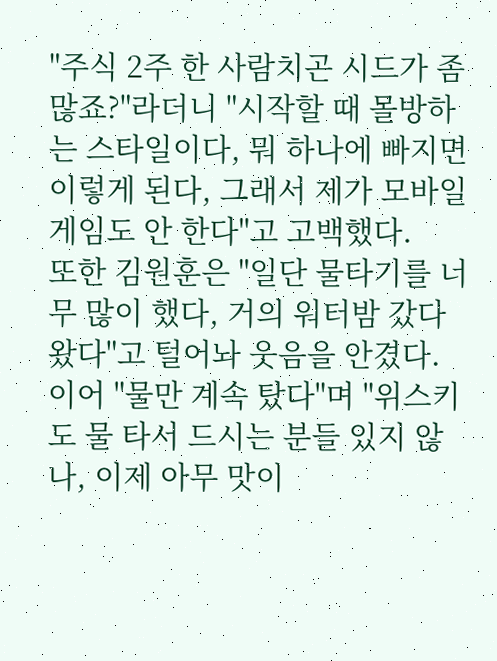"주식 2주 한 사람치곤 시드가 좀 많죠?"라더니 "시작할 때 몰방하는 스타일이다, 뭐 하나에 빠지면 이렇게 된다, 그래서 제가 모바일 게임도 안 한다"고 고백했다.
또한 김원훈은 "일단 물타기를 너무 많이 했다, 거의 워터밤 갔다 왔다"고 털어놔 웃음을 안겼다. 이어 "물만 계속 탔다"며 "위스키도 물 타서 드시는 분들 있지 않나, 이제 아무 맛이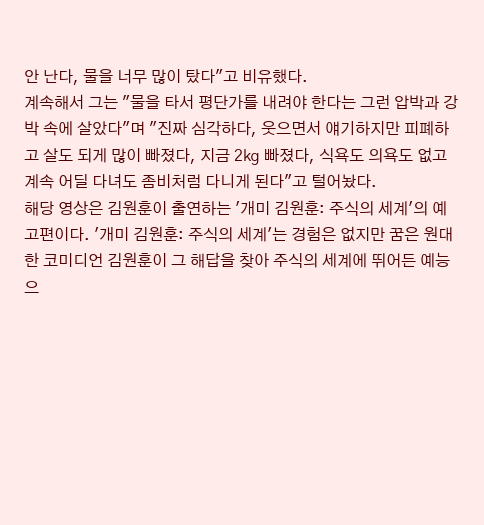안 난다, 물을 너무 많이 탔다"고 비유했다.
계속해서 그는 "물을 타서 평단가를 내려야 한다는 그런 압박과 강박 속에 살았다"며 "진짜 심각하다, 웃으면서 얘기하지만 피폐하고 살도 되게 많이 빠졌다, 지금 2㎏ 빠졌다, 식욕도 의욕도 없고 계속 어딜 다녀도 좀비처럼 다니게 된다"고 털어놨다.
해당 영상은 김원훈이 출연하는 '개미 김원훈: 주식의 세계'의 예고편이다. '개미 김원훈: 주식의 세계'는 경험은 없지만 꿈은 원대한 코미디언 김원훈이 그 해답을 찾아 주식의 세계에 뛰어든 예능으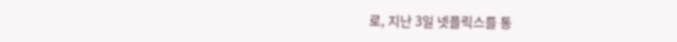로, 지난 3일 넷플릭스를 통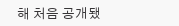해 처음 공개됐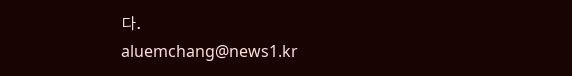다.
aluemchang@news1.kr